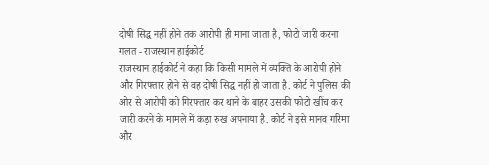दोषी सिद्ध नहीं होने तक आरोपी ही माना जाता है, फोटो जारी करना गलत - राजस्थान हाईकोर्ट
राजस्थान हाईकोर्ट ने कहा कि किसी मामले में व्यक्ति के आरोपी होने और गिरफ्तार होने से वह दोषी सिद्ध नहीं हो जाता है. कोर्ट ने पुलिस की ओर से आरोपी को गिरफ्तार कर थाने के बाहर उसकी फोटो खींच कर जारी करने के मामले में कड़ा रुख अपनाया है. कोर्ट ने इसे मानव गरिमा और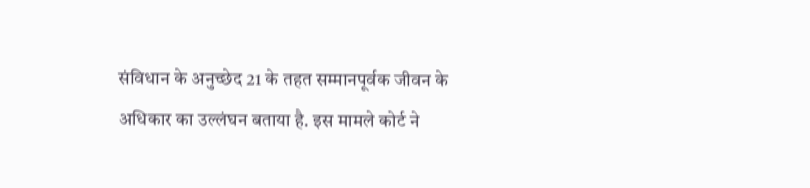संविधान के अनुच्छेद 21 के तहत सम्मानपूर्वक जीवन के अधिकार का उल्लंघन बताया है. इस मामले कोर्ट ने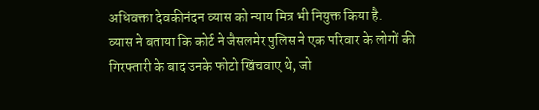अधिवक्ता देवकीनंदन व्यास को न्याय मित्र भी नियुक्त किया है.
व्यास ने बताया कि कोर्ट ने जैसलमेर पुलिस ने एक परिवार के लोगों की गिरफ्तारी के बाद उनके फोटो खिंचवाए थे, जो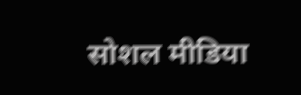सोशल मीडिया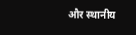और स्थानीय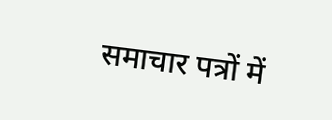समाचार पत्रों में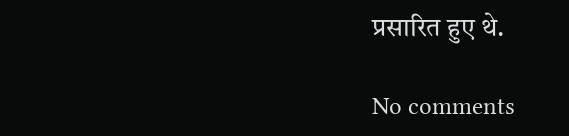प्रसारित हुए थे.

No comments